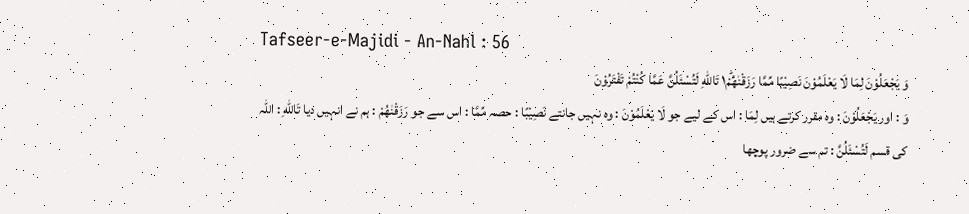Tafseer-e-Majidi - An-Nahl : 56
وَ یَجْعَلُوْنَ لِمَا لَا یَعْلَمُوْنَ نَصِیْبًا مِّمَّا رَزَقْنٰهُمْ١ؕ تَاللّٰهِ لَتُسْئَلُنَّ عَمَّا كُنْتُمْ تَفْتَرُوْنَ
وَ : اور يَجْعَلُوْنَ : وہ مقرر کرتے ہیں لِمَا : اس کے لیے جو لَا يَعْلَمُوْنَ : وہ نہیں جانتے نَصِيْبًا : حصہ مِّمَّا : اس سے جو رَزَقْنٰهُمْ : ہم نے انہیں دیا تَاللّٰهِ : اللہ کی قسم لَتُسْئَلُنَّ : تم سے ضرور پوچھا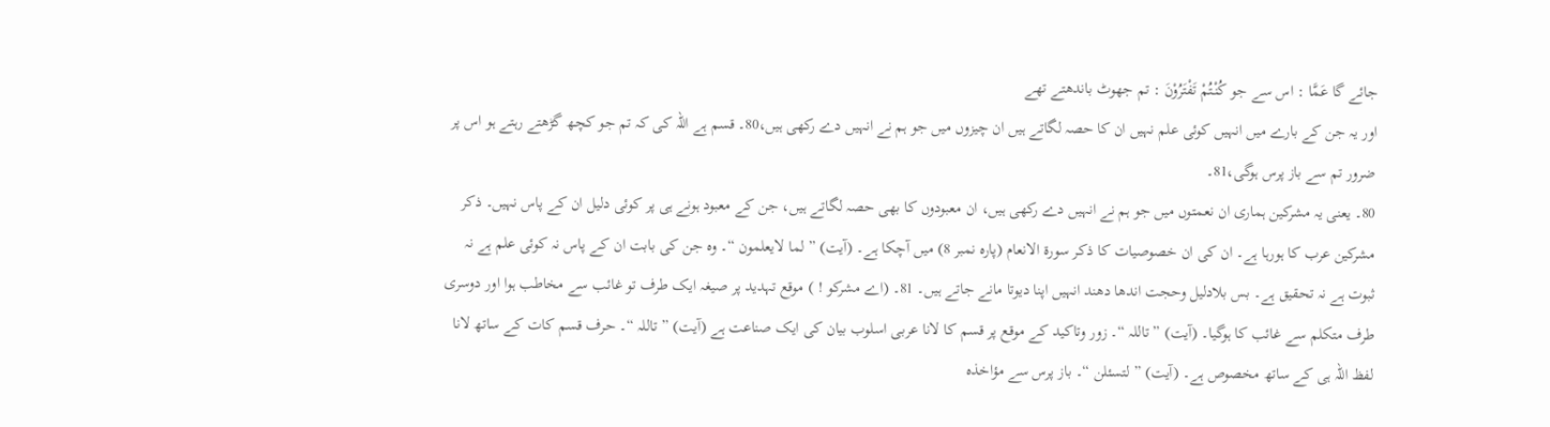جائے گا عَمَّا : اس سے جو كُنْتُمْ تَفْتَرُوْنَ : تم جھوٹ باندھتے تھے
اور یہ جن کے بارے میں انہیں کوئی علم نہیں ان کا حصہ لگاتے ہیں ان چیزوں میں جو ہم نے انہیں دے رکھی ہیں،80۔ قسم ہے اللہ کی کہ تم جو کچھ گڑھتے رہتے ہو اس پر ضرور تم سے باز پرس ہوگی،81۔
80۔ یعنی یہ مشرکین ہماری ان نعمتوں میں جو ہم نے انہیں دے رکھی ہیں، ان معبودوں کا بھی حصہ لگاتے ہیں، جن کے معبود ہونے ہی پر کوئی دلیل ان کے پاس نہیں۔ ذکر مشرکین عرب کا ہورہا ہے۔ ان کی ان خصوصیات کا ذکر سورة الانعام (پارہ نمبر 8) میں آچکا ہے۔ (آیت) ” لما لایعلمون “۔ وہ جن کی بابت ان کے پاس نہ کوئی علم ہے نہ ثبوت ہے نہ تحقیق ہے۔ بس بلادلیل وحجت اندھا دھند انہیں اپنا دیوتا مانے جاتے ہیں۔ 81۔ (اے مشرکو ! ) موقع تہدید پر صیغہ ایک طرف تو غائب سے مخاطب ہوا اور دوسری طرف متکلم سے غائب کا ہوگیا۔ (آیت) ” تاللہ “۔ زور وتاکید کے موقع پر قسم کا لانا عربی اسلوب بیان کی ایک صناعت ہے (آیت) ” تاللہ “۔ حرف قسم کات کے ساتھ لانا لفظ اللہ ہی کے ساتھ مخصوص ہے۔ (آیت) ” لتسئلن “۔ باز پرس سے مؤاخذہ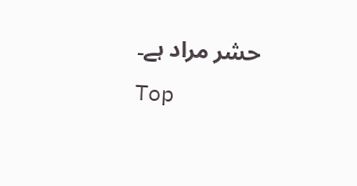حشر مراد ہے۔
Top